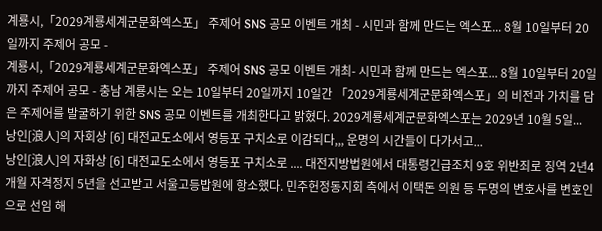계룡시,「2029계룡세계군문화엑스포」 주제어 SNS 공모 이벤트 개최 - 시민과 함께 만드는 엑스포... 8월 10일부터 20일까지 주제어 공모 -
계룡시,「2029계룡세계군문화엑스포」 주제어 SNS 공모 이벤트 개최- 시민과 함께 만드는 엑스포... 8월 10일부터 20일까지 주제어 공모 - 충남 계룡시는 오는 10일부터 20일까지 10일간 「2029계룡세계군문화엑스포」의 비전과 가치를 담은 주제어를 발굴하기 위한 SNS 공모 이벤트를 개최한다고 밝혔다. 2029계룡세계군문화엑스포는 2029년 10월 5일...
낭인[浪人]의 자회상 [6] 대전교도소에서 영등포 구치소로 이감되다,,, 운명의 시간들이 다가서고...
낭인[浪人]의 자화상 [6] 대전교도소에서 영등포 구치소로 .... 대전지방법원에서 대통령긴급조치 9호 위반죄로 징역 2년4개월 자격정지 5년을 선고받고 서울고등밥원에 항소했다. 민주헌정동지회 측에서 이택돈 의원 등 두명의 변호사를 변호인으로 선임 해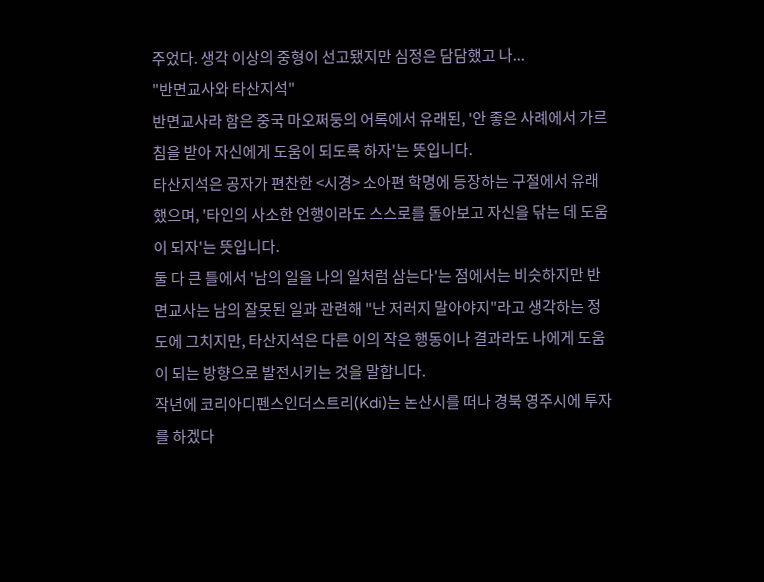주었다. 생각 이상의 중형이 선고됐지만 심정은 담담했고 나...
"반면교사와 타산지석"
반면교사라 함은 중국 마오쩌둥의 어록에서 유래된, '안 좋은 사례에서 가르침을 받아 자신에게 도움이 되도록 하자'는 뜻입니다.
타산지석은 공자가 편찬한 <시경> 소아편 학명에 등장하는 구절에서 유래했으며, '타인의 사소한 언행이라도 스스로를 돌아보고 자신을 닦는 데 도움이 되자'는 뜻입니다.
둘 다 큰 틀에서 '남의 일을 나의 일처럼 삼는다'는 점에서는 비슷하지만 반면교사는 남의 잘못된 일과 관련해 "난 저러지 말아야지"라고 생각하는 정도에 그치지만, 타산지석은 다른 이의 작은 행동이나 결과라도 나에게 도움이 되는 방향으로 발전시키는 것을 말합니다.
작년에 코리아디펜스인더스트리(Kdi)는 논산시를 떠나 경북 영주시에 투자를 하겠다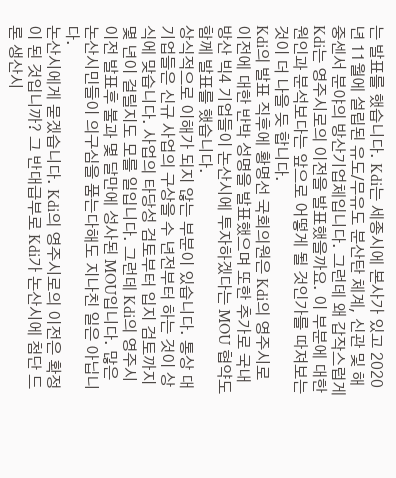는 발표를 했습니다. Kdi는 세종시에 본사가 있고 2020년 11월에 설립된 유도/무유도 분산탄 체계, 신관 및 해중센서 분야의 방산기업체입니다. 그런데 왜 갑작스럽게 Kdi는 영주시로의 이전을 발표했을까요. 이 부분에 대한 원인과 분석보다는 앞으로 어떻게 될 것인가를 따져보는 것이 더 나을 듯 합니다.
Kdi의 발표 직후에 황명선 국회의원은 Kdi의 영주시로 이전에 대한 반박 성명을 발표했으며 또한 추가로 국내 방산 빅4 기업들이 논산시에 투자하겠다는 MOU 협약도 함께 발표를 했습니다.
상식적으로 이해가 되지 않는 부분이 있습니다. 통상 대기업들은 신규 사업의 구상을 수 년전부터 하는 것이 상식에 맞습니다. 사업의 타당성 검토부터 입지 검토까지 몇 년이 걸릴지도 모를 일입니다. 그런데 Kdi의 영주시 이전 발표후 불과 몇 달만에 성사된 MOU입니다. 많은 논산시민들이 의구심을 품는다해도 지나친 일은 아닙니다.
논산시에게 묻겠습니다. Kdi의 영주시로의 이전은 확정이 된 것입니까? 그 반대급부로 Kdi가 논산시에 첨단 드론 생산시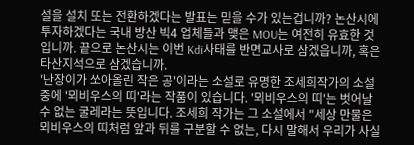설을 설치 또는 전환하겠다는 발표는 믿을 수가 있는겁니까? 논산시에 투자하겠다는 국내 방산 빅4 업체들과 맺은 MOU는 여전히 유효한 것입니까. 끝으로 논산시는 이번 Kdi사태를 반면교사로 삼겠읍니까, 혹은 타산지석으로 삼겠습니까.
'난장이가 쏘아올린 작은 공'이라는 소설로 유명한 조세희작가의 소설중에 '뫼비우스의 띠'라는 작품이 있습니다. '뫼비우스의 띠'는 벗어날 수 없는 굴레라는 뜻입니다. 조세희 작가는 그 소설에서 "세상 만물은 뫼비우스의 띠처럼 앞과 뒤를 구분할 수 없는, 다시 말해서 우리가 사실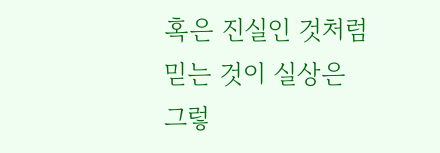혹은 진실인 것처럼 믿는 것이 실상은 그렇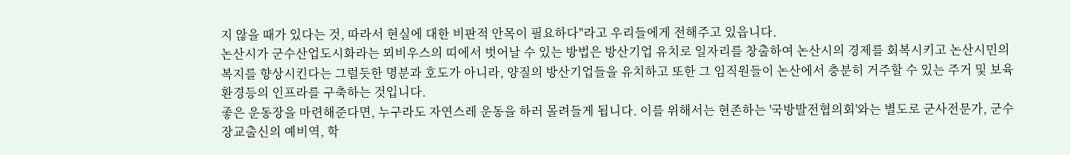지 않을 때가 있다는 것, 따라서 현실에 대한 비판적 안목이 필요하다"라고 우리들에게 전해주고 있읍니다.
논산시가 군수산업도시화라는 뫼비우스의 띠에서 벗어날 수 있는 방법은 방산기업 유치로 일자리를 창출하여 논산시의 경제를 회복시키고 논산시민의 복지를 향상시킨다는 그럴듯한 명분과 호도가 아니라, 양질의 방산기업들을 유치하고 또한 그 임직원들이 논산에서 충분히 거주할 수 있는 주거 및 보육환경등의 인프라를 구축하는 것입니다.
좋은 운동장을 마련해준다면, 누구라도 자연스레 운동을 하러 몰려들게 됩니다. 이를 위해서는 현존하는 '국방발전협의회'와는 별도로 군사전문가, 군수장교출신의 예비역, 학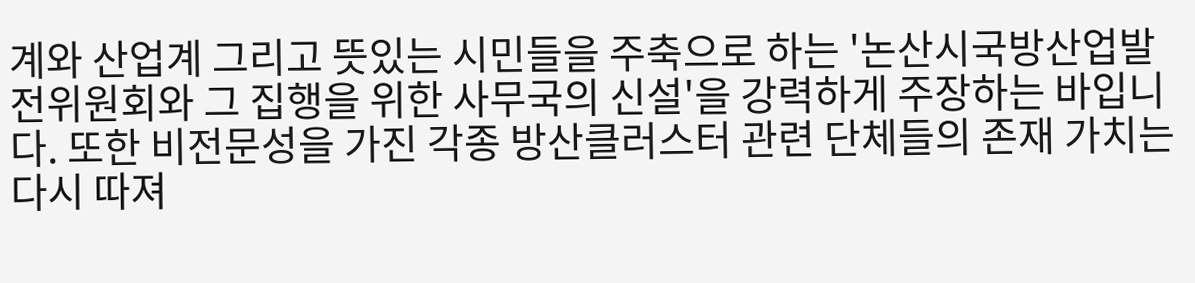계와 산업계 그리고 뜻있는 시민들을 주축으로 하는 '논산시국방산업발전위원회와 그 집행을 위한 사무국의 신설'을 강력하게 주장하는 바입니다. 또한 비전문성을 가진 각종 방산클러스터 관련 단체들의 존재 가치는 다시 따져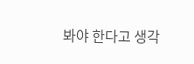봐야 한다고 생각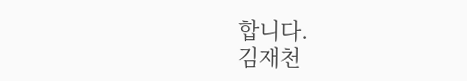합니다.
김재천